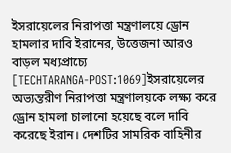ইসরায়েলের নিরাপত্তা মন্ত্রণালয়ে ড্রোন হামলার দাবি ইরানের, উত্তেজনা আরও বাড়ল মধ্যপ্রাচ্যে
[TECHTARANGA-POST:1069]ইসরায়েলের অভ্যন্তরীণ নিরাপত্তা মন্ত্রণালয়কে লক্ষ্য করে ড্রোন হামলা চালানো হয়েছে বলে দাবি করেছে ইরান। দেশটির সামরিক বাহিনীর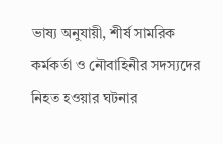ভাষ্য অনুযায়ী, শীর্ষ সামরিক কর্মকর্তা ও নৌবাহিনীর সদস্যদের নিহত হওয়ার ঘটনার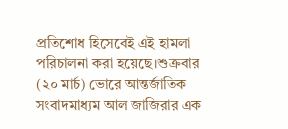প্রতিশোধ হিসেবেই এই হামলা পরিচালনা করা হয়েছে।শুক্রবার (২০ মার্চ) ভোরে আন্তর্জাতিক সংবাদমাধ্যম আল জাজিরার এক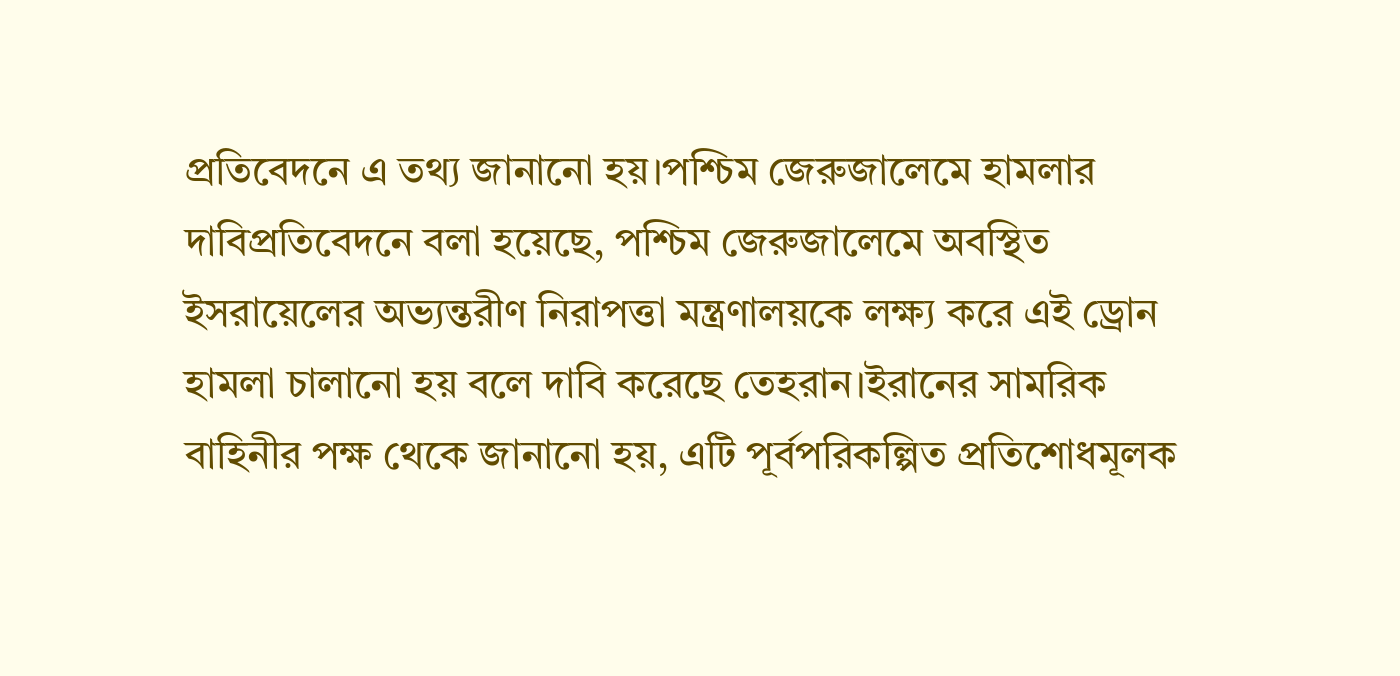প্রতিবেদনে এ তথ্য জানানো হয়।পশ্চিম জেরুজালেমে হামলার দাবিপ্রতিবেদনে বলা হয়েছে, পশ্চিম জেরুজালেমে অবস্থিত ইসরায়েলের অভ্যন্তরীণ নিরাপত্তা মন্ত্রণালয়কে লক্ষ্য করে এই ড্রোন হামলা চালানো হয় বলে দাবি করেছে তেহরান।ইরানের সামরিক বাহিনীর পক্ষ থেকে জানানো হয়, এটি পূর্বপরিকল্পিত প্রতিশোধমূলক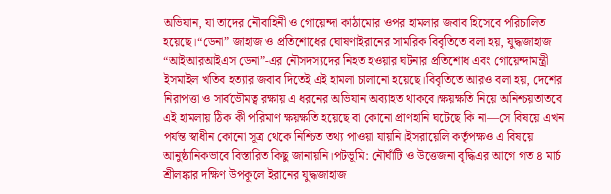অভিযান, যা তাদের নৌবাহিনী ও গোয়েন্দা কাঠামোর ওপর হামলার জবাব হিসেবে পরিচালিত হয়েছে।“ডেনা” জাহাজ ও প্রতিশোধের ঘোষণাইরানের সামরিক বিবৃতিতে বলা হয়, যুদ্ধজাহাজ “আইআরআইএস ডেনা”-এর নৌসদস্যদের নিহত হওয়ার ঘটনার প্রতিশোধ এবং গোয়েন্দামন্ত্রী ইসমাইল খতিব হত্যার জবাব দিতেই এই হামলা চালানো হয়েছে।বিবৃতিতে আরও বলা হয়, দেশের নিরাপত্তা ও সার্বভৌমত্ব রক্ষায় এ ধরনের অভিযান অব্যাহত থাকবে।ক্ষয়ক্ষতি নিয়ে অনিশ্চয়তাতবে এই হামলায় ঠিক কী পরিমাণ ক্ষয়ক্ষতি হয়েছে বা কোনো প্রাণহানি ঘটেছে কি না—সে বিষয়ে এখন পর্যন্ত স্বাধীন কোনো সূত্র থেকে নিশ্চিত তথ্য পাওয়া যায়নি।ইসরায়েলি কর্তৃপক্ষও এ বিষয়ে আনুষ্ঠানিকভাবে বিস্তারিত কিছু জানায়নি।পটভূমি: নৌঘাঁটি ও উত্তেজনা বৃদ্ধিএর আগে গত ৪ মার্চ শ্রীলঙ্কার দক্ষিণ উপকূলে ইরানের যুদ্ধজাহাজ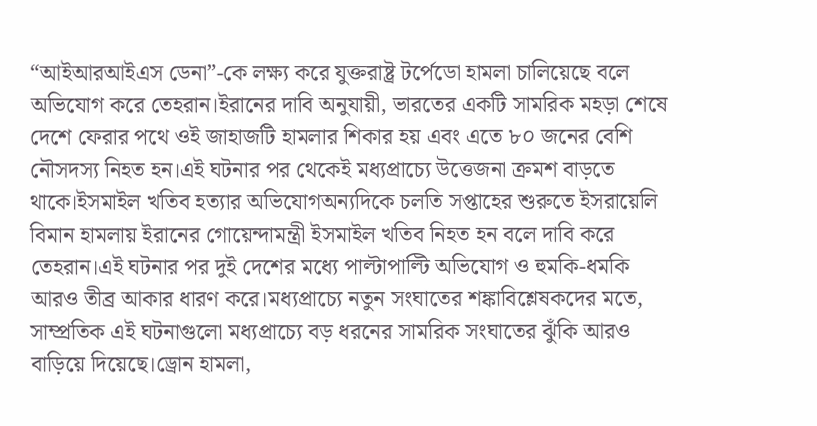“আইআরআইএস ডেনা”-কে লক্ষ্য করে যুক্তরাষ্ট্র টর্পেডো হামলা চালিয়েছে বলে অভিযোগ করে তেহরান।ইরানের দাবি অনুযায়ী, ভারতের একটি সামরিক মহড়া শেষে দেশে ফেরার পথে ওই জাহাজটি হামলার শিকার হয় এবং এতে ৮০ জনের বেশি নৌসদস্য নিহত হন।এই ঘটনার পর থেকেই মধ্যপ্রাচ্যে উত্তেজনা ক্রমশ বাড়তে থাকে।ইসমাইল খতিব হত্যার অভিযোগঅন্যদিকে চলতি সপ্তাহের শুরুতে ইসরায়েলি বিমান হামলায় ইরানের গোয়েন্দামন্ত্রী ইসমাইল খতিব নিহত হন বলে দাবি করে তেহরান।এই ঘটনার পর দুই দেশের মধ্যে পাল্টাপাল্টি অভিযোগ ও হুমকি-ধমকি আরও তীব্র আকার ধারণ করে।মধ্যপ্রাচ্যে নতুন সংঘাতের শঙ্কাবিশ্লেষকদের মতে, সাম্প্রতিক এই ঘটনাগুলো মধ্যপ্রাচ্যে বড় ধরনের সামরিক সংঘাতের ঝুঁকি আরও বাড়িয়ে দিয়েছে।ড্রোন হামলা,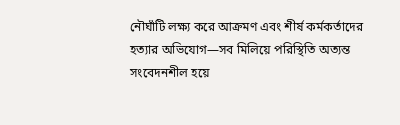নৌঘাঁটি লক্ষ্য করে আক্রমণ এবং শীর্ষ কর্মকর্তাদের হত্যার অভিযোগ—সব মিলিয়ে পরিস্থিতি অত্যন্ত সংবেদনশীল হয়ে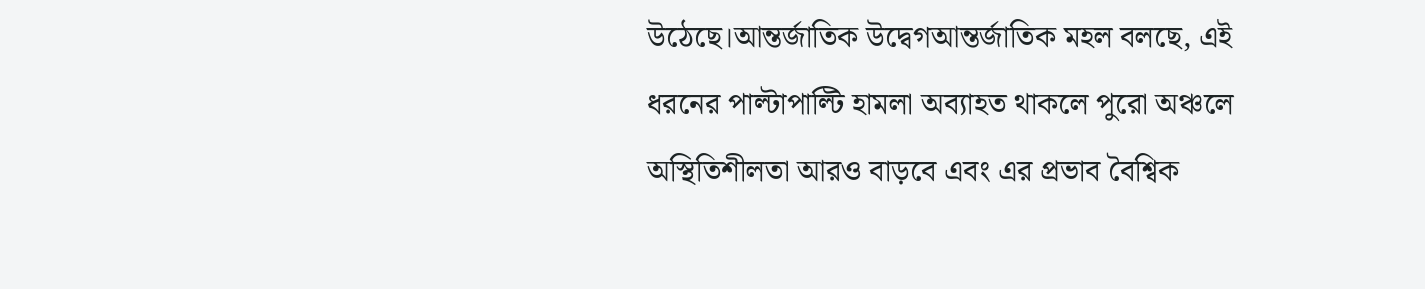উঠেছে।আন্তর্জাতিক উদ্বেগআন্তর্জাতিক মহল বলছে, এই ধরনের পাল্টাপাল্টি হামলা অব্যাহত থাকলে পুরো অঞ্চলে অস্থিতিশীলতা আরও বাড়বে এবং এর প্রভাব বৈশ্বিক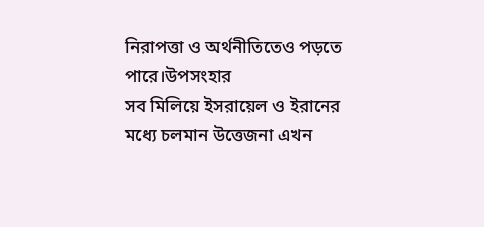নিরাপত্তা ও অর্থনীতিতেও পড়তে পারে।উপসংহার
সব মিলিয়ে ইসরায়েল ও ইরানের মধ্যে চলমান উত্তেজনা এখন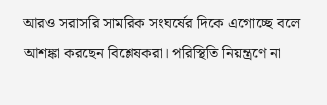আরও সরাসরি সামরিক সংঘর্ষের দিকে এগোচ্ছে বলে আশঙ্কা করছেন বিশ্লেষকরা। পরিস্থিতি নিয়ন্ত্রণে না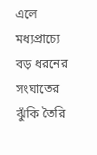এলে মধ্যপ্রাচ্যে বড় ধরনের সংঘাতের ঝুঁকি তৈরি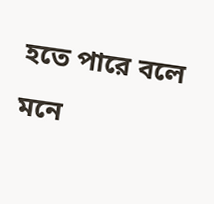হতে পারে বলে মনে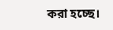করা হচ্ছে।